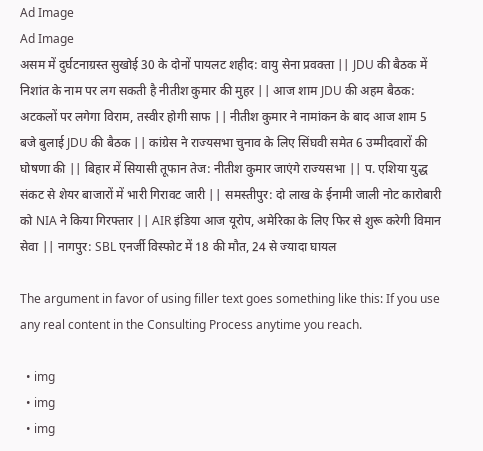Ad Image
Ad Image
असम में दुर्घटनाग्रस्त सुखोई 30 के दोनों पायलट शहीद: वायु सेना प्रवक्ता || JDU की बैठक में निशांत के नाम पर लग सकती है नीतीश कुमार की मुहर || आज शाम JDU की अहम बैठक: अटकलों पर लगेगा विराम, तस्वीर होगी साफ || नीतीश कुमार ने नामांकन के बाद आज शाम 5 बजे बुलाई JDU की बैठक || कांग्रेस ने राज्यसभा चुनाव के लिए सिंघवी समेत 6 उम्मीदवारों की घोषणा की || बिहार में सियासी तूफान तेज: नीतीश कुमार जाएंगे राज्यसभा || प. एशिया युद्ध संकट से शेयर बाजारों में भारी गिरावट जारी || समस्तीपुर: दो लाख के ईनामी जाली नोट कारोबारी को NIA ने किया गिरफ्तार || AIR इंडिया आज यूरोप, अमेरिका के लिए फिर से शुरू करेगी विमान सेवा || नागपुर: SBL एनर्जी विस्फोट में 18 की मौत, 24 से ज्यादा घायल

The argument in favor of using filler text goes something like this: If you use any real content in the Consulting Process anytime you reach.

  • img
  • img
  • img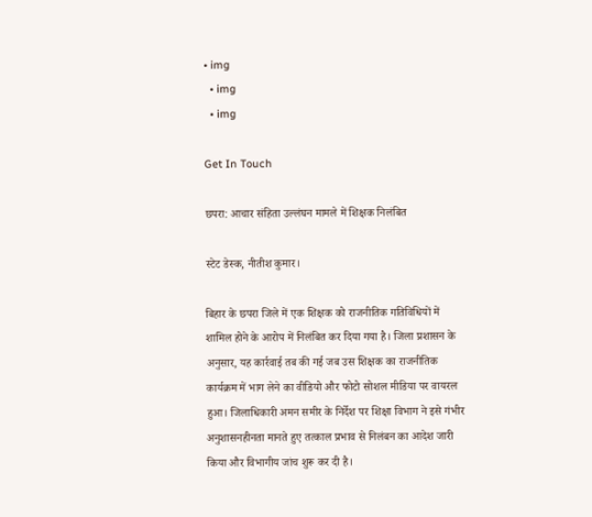• img
  • img
  • img

Get In Touch

छपरा: आचार संहिता उल्लंघन मामले में शिक्षक निलंबित

स्टेट डेस्क, नीतीश कुमार।

बिहार के छपरा जिले में एक शिक्षक को राजनीतिक गतिविधियों में शामिल होने के आरोप में निलंबित कर दिया गया है। जिला प्रशासन के अनुसार, यह कार्रवाई तब की गई जब उस शिक्षक का राजनीतिक कार्यक्रम में भाग लेने का वीडियो और फोटो सोशल मीडिया पर वायरल हुआ। जिलाधिकारी अमन समीर के निर्देश पर शिक्षा विभाग ने इसे गंभीर अनुशासनहीनता मानते हुए तत्काल प्रभाव से निलंबन का आदेश जारी किया और विभागीय जांच शुरू कर दी है।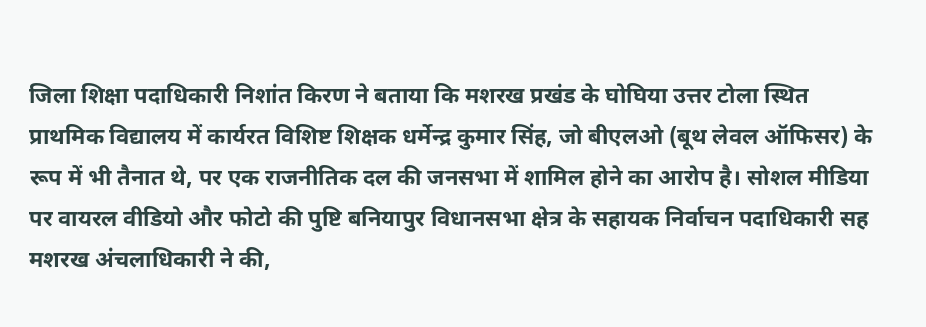जिला शिक्षा पदाधिकारी निशांत किरण ने बताया कि मशरख प्रखंड के घोघिया उत्तर टोला स्थित प्राथमिक विद्यालय में कार्यरत विशिष्ट शिक्षक धर्मेन्द्र कुमार सिंह, जो बीएलओ (बूथ लेवल ऑफिसर) के रूप में भी तैनात थे, पर एक राजनीतिक दल की जनसभा में शामिल होने का आरोप है। सोशल मीडिया पर वायरल वीडियो और फोटो की पुष्टि बनियापुर विधानसभा क्षेत्र के सहायक निर्वाचन पदाधिकारी सह मशरख अंचलाधिकारी ने की,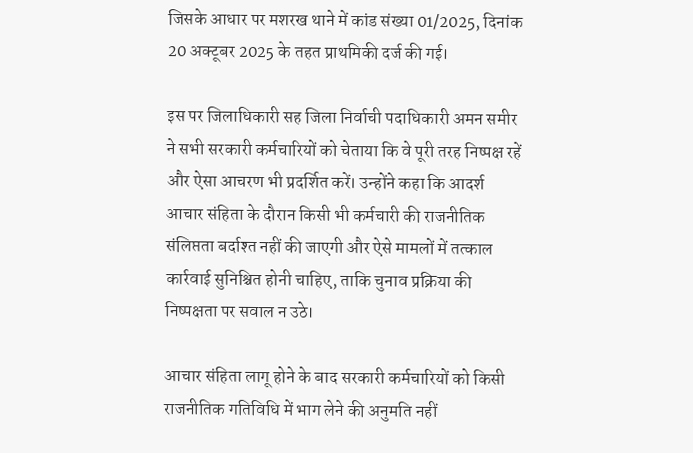जिसके आधार पर मशरख थाने में कांड संख्या 01/2025, दिनांक 20 अक्टूबर 2025 के तहत प्राथमिकी दर्ज की गई।

इस पर जिलाधिकारी सह जिला निर्वाची पदाधिकारी अमन समीर ने सभी सरकारी कर्मचारियों को चेताया कि वे पूरी तरह निष्पक्ष रहें और ऐसा आचरण भी प्रदर्शित करें। उन्होंने कहा कि आदर्श आचार संहिता के दौरान किसी भी कर्मचारी की राजनीतिक संलिप्तता बर्दाश्त नहीं की जाएगी और ऐसे मामलों में तत्काल कार्रवाई सुनिश्चित होनी चाहिए, ताकि चुनाव प्रक्रिया की निष्पक्षता पर सवाल न उठे।

आचार संहिता लागू होने के बाद सरकारी कर्मचारियों को किसी राजनीतिक गतिविधि में भाग लेने की अनुमति नहीं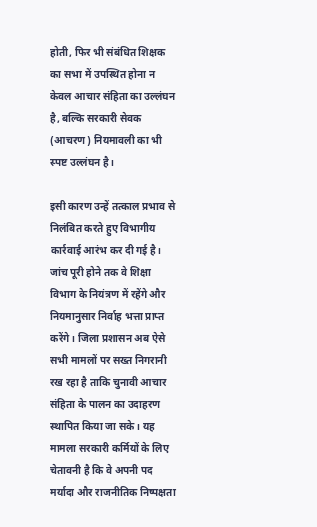होती, फिर भी संबंधित शिक्षक का सभा में उपस्थित होना न केवल आचार संहिता का उल्लंघन है, बल्कि सरकारी सेवक (आचरण) नियमावली का भी स्पष्ट उल्लंघन है।

इसी कारण उन्हें तत्काल प्रभाव से निलंबित करते हुए विभागीय कार्रवाई आरंभ कर दी गई है। जांच पूरी होने तक वे शिक्षा विभाग के नियंत्रण में रहेंगे और नियमानुसार निर्वाह भत्ता प्राप्त करेंगे। जिला प्रशासन अब ऐसे सभी मामलों पर सख्त निगरानी रख रहा है ताकि चुनावी आचार संहिता के पालन का उदाहरण स्थापित किया जा सके। यह मामला सरकारी कर्मियों के लिए चेतावनी है कि वे अपनी पद मर्यादा और राजनीतिक निष्पक्षता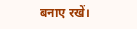बनाए रखें।